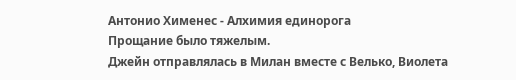Антонио Хименес - Алхимия единорога
Прощание было тяжелым.
Джейн отправлялась в Милан вместе с Велько, Виолета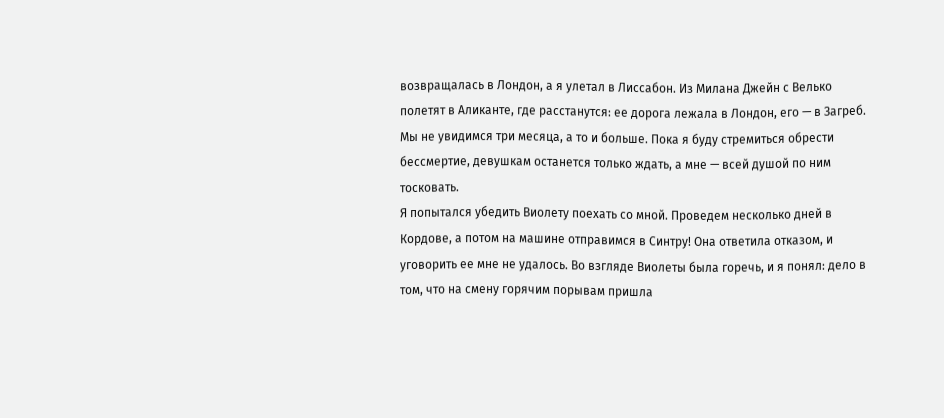возвращалась в Лондон, а я улетал в Лиссабон. Из Милана Джейн с Велько полетят в Аликанте, где расстанутся: ее дорога лежала в Лондон, его — в Загреб. Мы не увидимся три месяца, а то и больше. Пока я буду стремиться обрести бессмертие, девушкам останется только ждать, а мне — всей душой по ним тосковать.
Я попытался убедить Виолету поехать со мной. Проведем несколько дней в Кордове, а потом на машине отправимся в Синтру! Она ответила отказом, и уговорить ее мне не удалось. Во взгляде Виолеты была горечь, и я понял: дело в том, что на смену горячим порывам пришла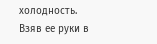холодность. Взяв ее руки в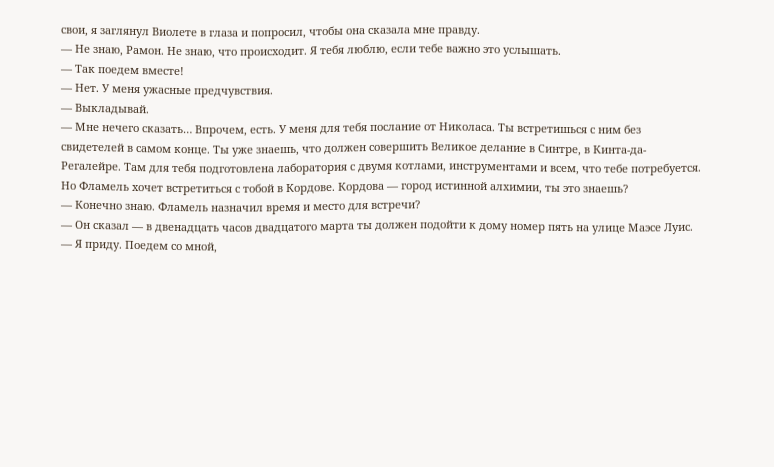свои, я заглянул Виолете в глаза и попросил, чтобы она сказала мне правду.
— Не знаю, Рамон. Не знаю, что происходит. Я тебя люблю, если тебе важно это услышать.
— Так поедем вместе!
— Нет. У меня ужасные предчувствия.
— Выкладывай.
— Мне нечего сказать… Впрочем, есть. У меня для тебя послание от Николаса. Ты встретишься с ним без свидетелей в самом конце. Ты уже знаешь, что должен совершить Великое делание в Синтре, в Кинта-да-Регалейре. Там для тебя подготовлена лаборатория с двумя котлами, инструментами и всем, что тебе потребуется. Но Фламель хочет встретиться с тобой в Кордове. Кордова — город истинной алхимии, ты это знаешь?
— Конечно знаю. Фламель назначил время и место для встречи?
— Он сказал — в двенадцать часов двадцатого марта ты должен подойти к дому номер пять на улице Маэсе Луис.
— Я приду. Поедем со мной,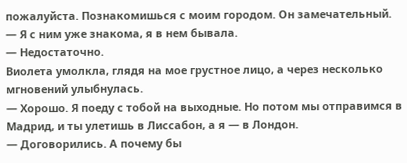пожалуйста. Познакомишься с моим городом. Он замечательный.
— Я с ним уже знакома, я в нем бывала.
— Недостаточно.
Виолета умолкла, глядя на мое грустное лицо, а через несколько мгновений улыбнулась.
— Хорошо. Я поеду с тобой на выходные. Но потом мы отправимся в Мадрид, и ты улетишь в Лиссабон, а я — в Лондон.
— Договорились. А почему бы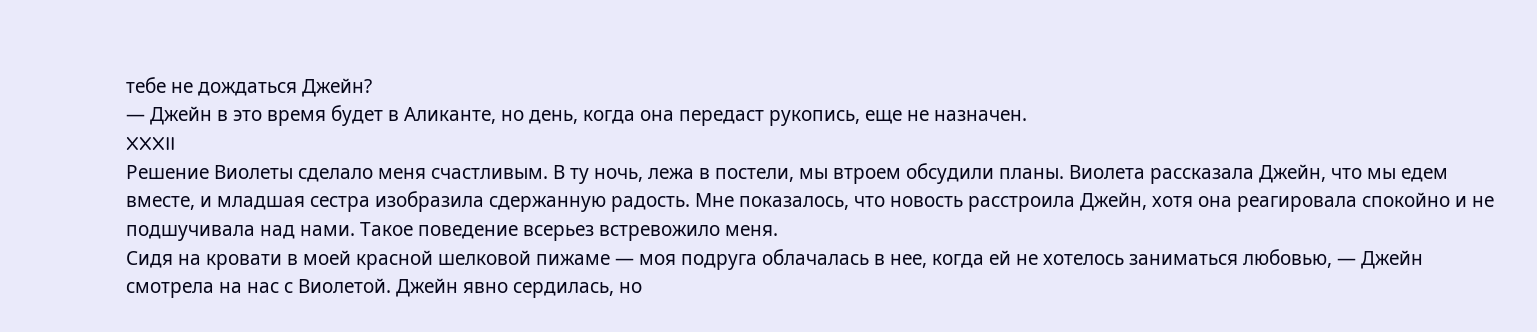тебе не дождаться Джейн?
— Джейн в это время будет в Аликанте, но день, когда она передаст рукопись, еще не назначен.
XXXII
Решение Виолеты сделало меня счастливым. В ту ночь, лежа в постели, мы втроем обсудили планы. Виолета рассказала Джейн, что мы едем вместе, и младшая сестра изобразила сдержанную радость. Мне показалось, что новость расстроила Джейн, хотя она реагировала спокойно и не подшучивала над нами. Такое поведение всерьез встревожило меня.
Сидя на кровати в моей красной шелковой пижаме — моя подруга облачалась в нее, когда ей не хотелось заниматься любовью, — Джейн смотрела на нас с Виолетой. Джейн явно сердилась, но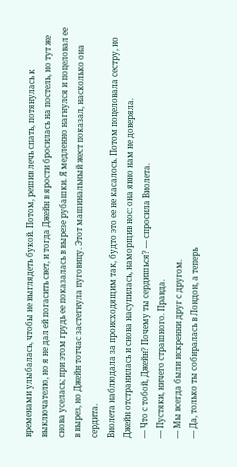временами улыбалась, чтобы не выглядеть букой. Потом, решив лечь спать, потянулась к выключателю, но я не дал ей погасить свет, и тогда Джейн в ярости бросилась на постель, но тут же снова уселась; при этом грудь ее показалась в вырезе рубашки. Я медленно нагнулся и поцеловал ее в вырез, но Джейн тотчас застегнула пуговицу. Этот машинальный жест показал, насколько она сердита.
Виолета наблюдала за происходящим так, будто это ее не касалось. Потом поцеловала сестру, но Джейн отстранилась и снова насупилась, наморщив нос: она явно нам не доверяла.
— Что с тобой, Джейн? Почему ты сердишься? — спросила Виолета.
— Пустяки, ничего страшного. Правда.
— Мы всегда были искренни друг с другом.
— Да, только ты собиралась в Лондон, а теперь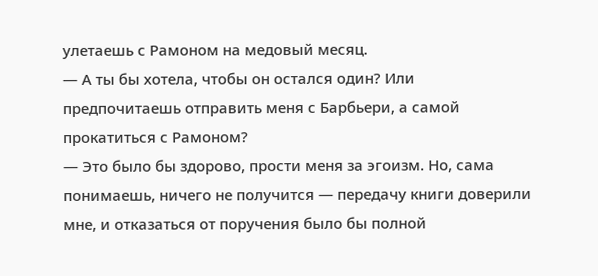улетаешь с Рамоном на медовый месяц.
— А ты бы хотела, чтобы он остался один? Или предпочитаешь отправить меня с Барбьери, а самой прокатиться с Рамоном?
— Это было бы здорово, прости меня за эгоизм. Но, сама понимаешь, ничего не получится — передачу книги доверили мне, и отказаться от поручения было бы полной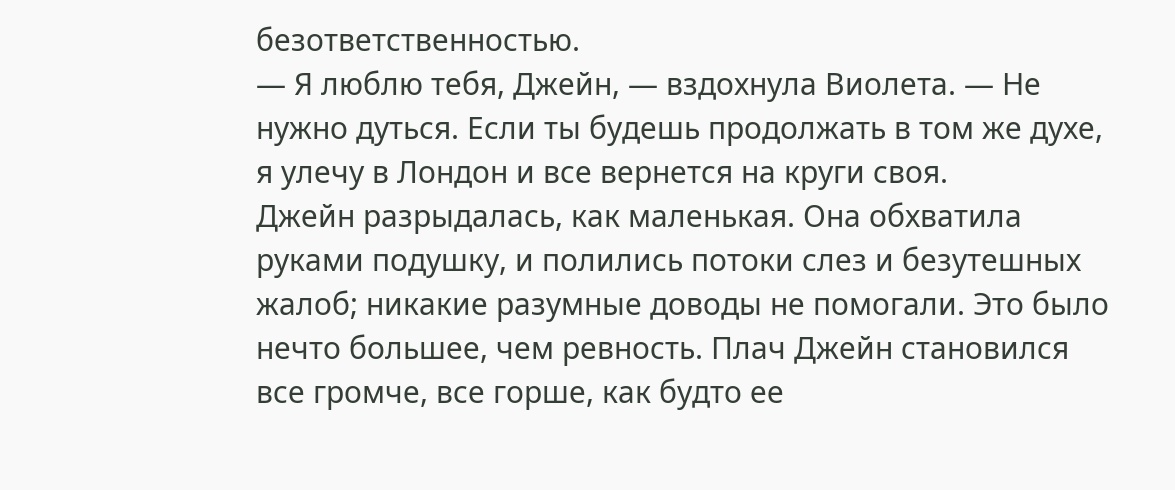безответственностью.
— Я люблю тебя, Джейн, — вздохнула Виолета. — Не нужно дуться. Если ты будешь продолжать в том же духе, я улечу в Лондон и все вернется на круги своя.
Джейн разрыдалась, как маленькая. Она обхватила руками подушку, и полились потоки слез и безутешных жалоб; никакие разумные доводы не помогали. Это было нечто большее, чем ревность. Плач Джейн становился все громче, все горше, как будто ее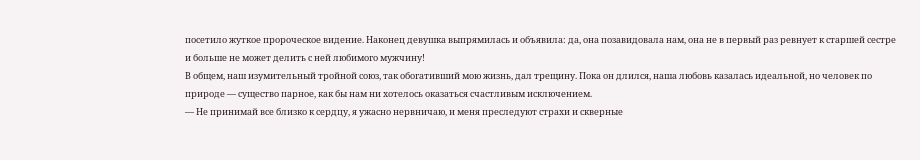посетило жуткое пророческое видение. Наконец девушка выпрямилась и объявила: да, она позавидовала нам, она не в первый раз ревнует к старшей сестре и больше не может делить с ней любимого мужчину!
В общем, наш изумительный тройной союз, так обогативший мою жизнь, дал трещину. Пока он длился, наша любовь казалась идеальной, но человек по природе — существо парное, как бы нам ни хотелось оказаться счастливым исключением.
— Не принимай все близко к сердцу, я ужасно нервничаю, и меня преследуют страхи и скверные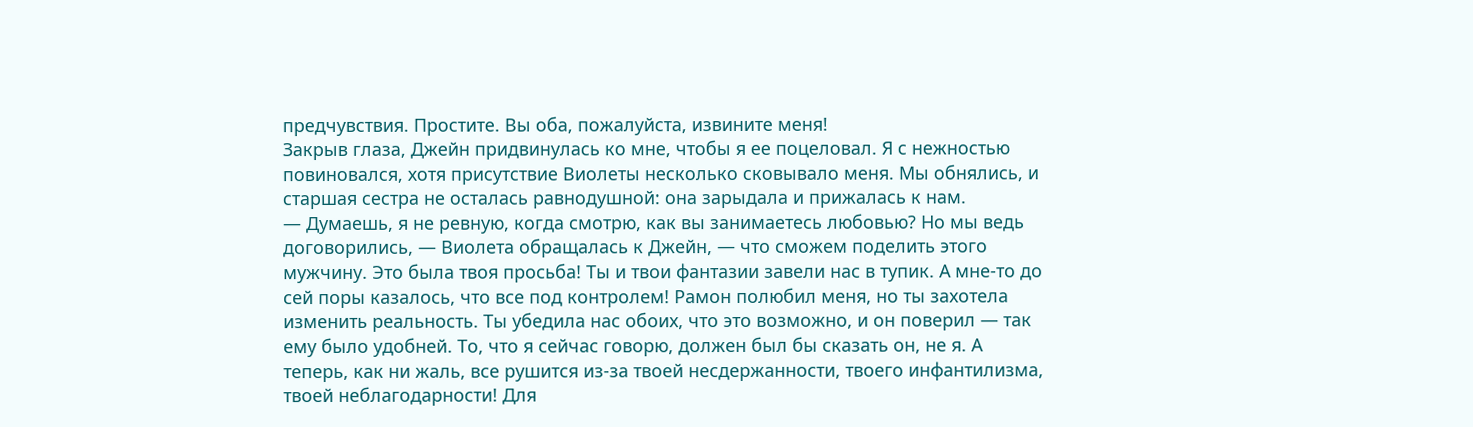предчувствия. Простите. Вы оба, пожалуйста, извините меня!
Закрыв глаза, Джейн придвинулась ко мне, чтобы я ее поцеловал. Я с нежностью повиновался, хотя присутствие Виолеты несколько сковывало меня. Мы обнялись, и старшая сестра не осталась равнодушной: она зарыдала и прижалась к нам.
— Думаешь, я не ревную, когда смотрю, как вы занимаетесь любовью? Но мы ведь договорились, — Виолета обращалась к Джейн, — что сможем поделить этого мужчину. Это была твоя просьба! Ты и твои фантазии завели нас в тупик. А мне-то до сей поры казалось, что все под контролем! Рамон полюбил меня, но ты захотела изменить реальность. Ты убедила нас обоих, что это возможно, и он поверил — так ему было удобней. То, что я сейчас говорю, должен был бы сказать он, не я. А теперь, как ни жаль, все рушится из-за твоей несдержанности, твоего инфантилизма, твоей неблагодарности! Для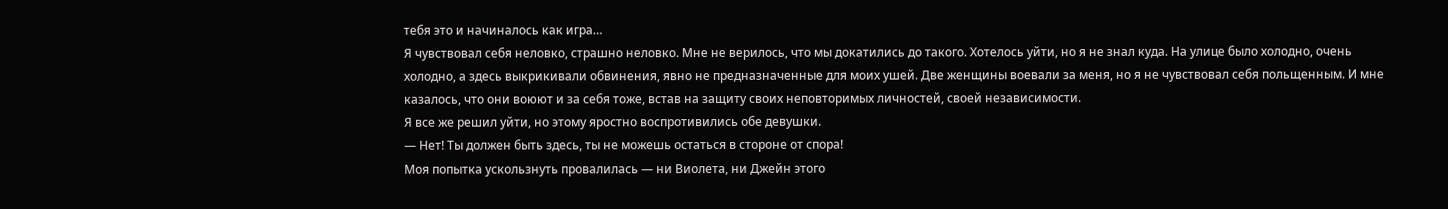тебя это и начиналось как игра…
Я чувствовал себя неловко, страшно неловко. Мне не верилось, что мы докатились до такого. Хотелось уйти, но я не знал куда. На улице было холодно, очень холодно, а здесь выкрикивали обвинения, явно не предназначенные для моих ушей. Две женщины воевали за меня, но я не чувствовал себя польщенным. И мне казалось, что они воюют и за себя тоже, встав на защиту своих неповторимых личностей, своей независимости.
Я все же решил уйти, но этому яростно воспротивились обе девушки.
— Нет! Ты должен быть здесь, ты не можешь остаться в стороне от спора!
Моя попытка ускользнуть провалилась — ни Виолета, ни Джейн этого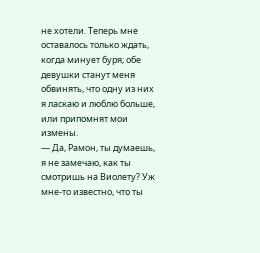не хотели. Теперь мне оставалось только ждать, когда минует буря; обе девушки станут меня обвинять, что одну из них я ласкаю и люблю больше, или припомнят мои измены.
— Да, Рамон, ты думаешь, я не замечаю, как ты смотришь на Виолету? Уж мне-то известно, что ты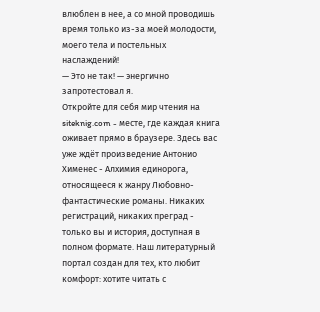влюблен в нее, а со мной проводишь время только из-за моей молодости, моего тела и постельных наслаждений!
— Это не так! — энергично запротестовал я.
Откройте для себя мир чтения на siteknig.com - месте, где каждая книга оживает прямо в браузере. Здесь вас уже ждёт произведение Антонио Хименес - Алхимия единорога, относящееся к жанру Любовно-фантастические романы. Никаких регистраций, никаких преград - только вы и история, доступная в полном формате. Наш литературный портал создан для тех, кто любит комфорт: хотите читать с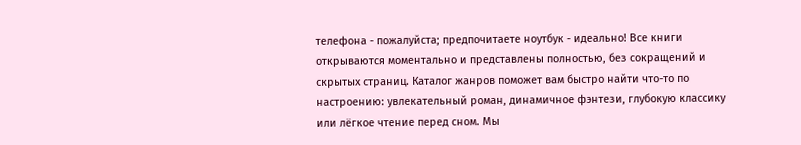телефона - пожалуйста; предпочитаете ноутбук - идеально! Все книги открываются моментально и представлены полностью, без сокращений и скрытых страниц. Каталог жанров поможет вам быстро найти что-то по настроению: увлекательный роман, динамичное фэнтези, глубокую классику или лёгкое чтение перед сном. Мы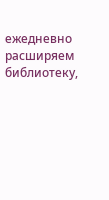ежедневно расширяем библиотеку,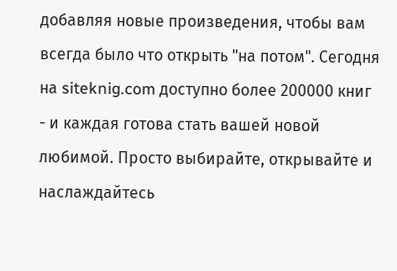добавляя новые произведения, чтобы вам всегда было что открыть "на потом". Сегодня на siteknig.com доступно более 200000 книг - и каждая готова стать вашей новой любимой. Просто выбирайте, открывайте и наслаждайтесь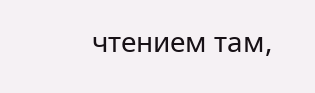чтением там,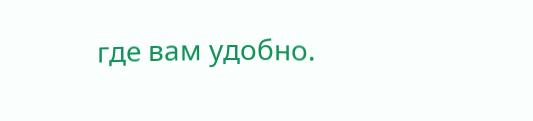где вам удобно.